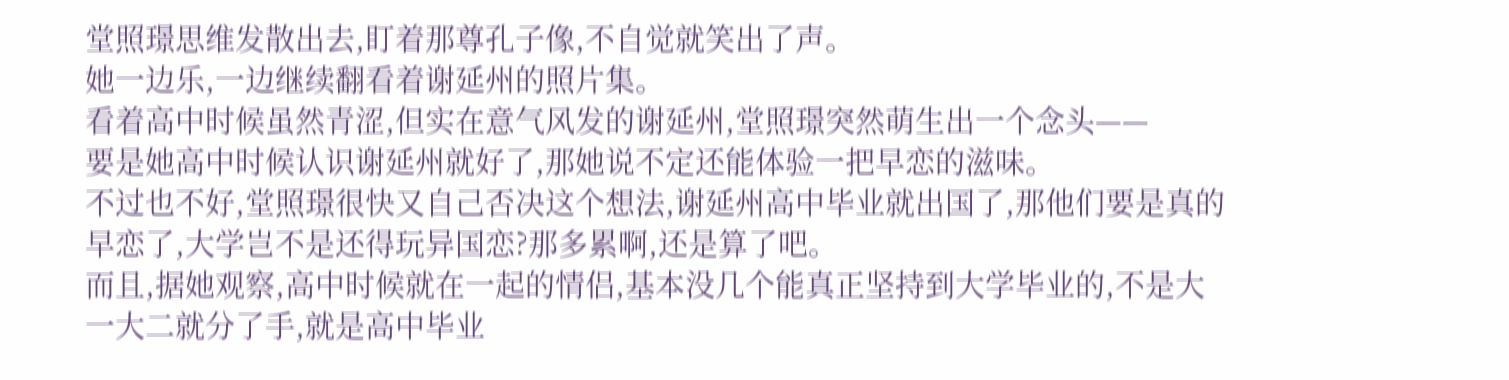堂照璟思维发散出去,盯着那尊孔子像,不自觉就笑出了声。
她一边乐,一边继续翻看着谢延州的照片集。
看着高中时候虽然青涩,但实在意气风发的谢延州,堂照璟突然萌生出一个念头——
要是她高中时候认识谢延州就好了,那她说不定还能体验一把早恋的滋味。
不过也不好,堂照璟很快又自己否决这个想法,谢延州高中毕业就出国了,那他们要是真的早恋了,大学岂不是还得玩异国恋?那多累啊,还是算了吧。
而且,据她观察,高中时候就在一起的情侣,基本没几个能真正坚持到大学毕业的,不是大一大二就分了手,就是高中毕业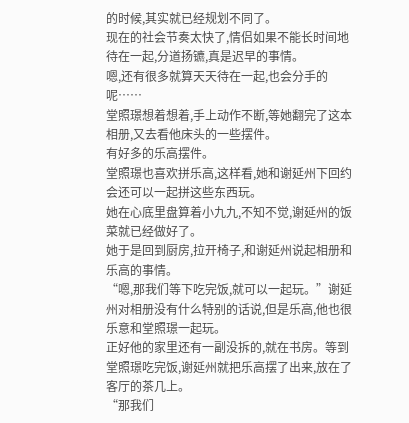的时候,其实就已经规划不同了。
现在的社会节奏太快了,情侣如果不能长时间地待在一起,分道扬镳,真是迟早的事情。
嗯,还有很多就算天天待在一起,也会分手的呢……
堂照璟想着想着,手上动作不断,等她翻完了这本相册,又去看他床头的一些摆件。
有好多的乐高摆件。
堂照璟也喜欢拼乐高,这样看,她和谢延州下回约会还可以一起拼这些东西玩。
她在心底里盘算着小九九,不知不觉,谢延州的饭菜就已经做好了。
她于是回到厨房,拉开椅子,和谢延州说起相册和乐高的事情。
“嗯,那我们等下吃完饭,就可以一起玩。”谢延州对相册没有什么特别的话说,但是乐高,他也很乐意和堂照璟一起玩。
正好他的家里还有一副没拆的,就在书房。等到堂照璟吃完饭,谢延州就把乐高摆了出来,放在了客厅的茶几上。
“那我们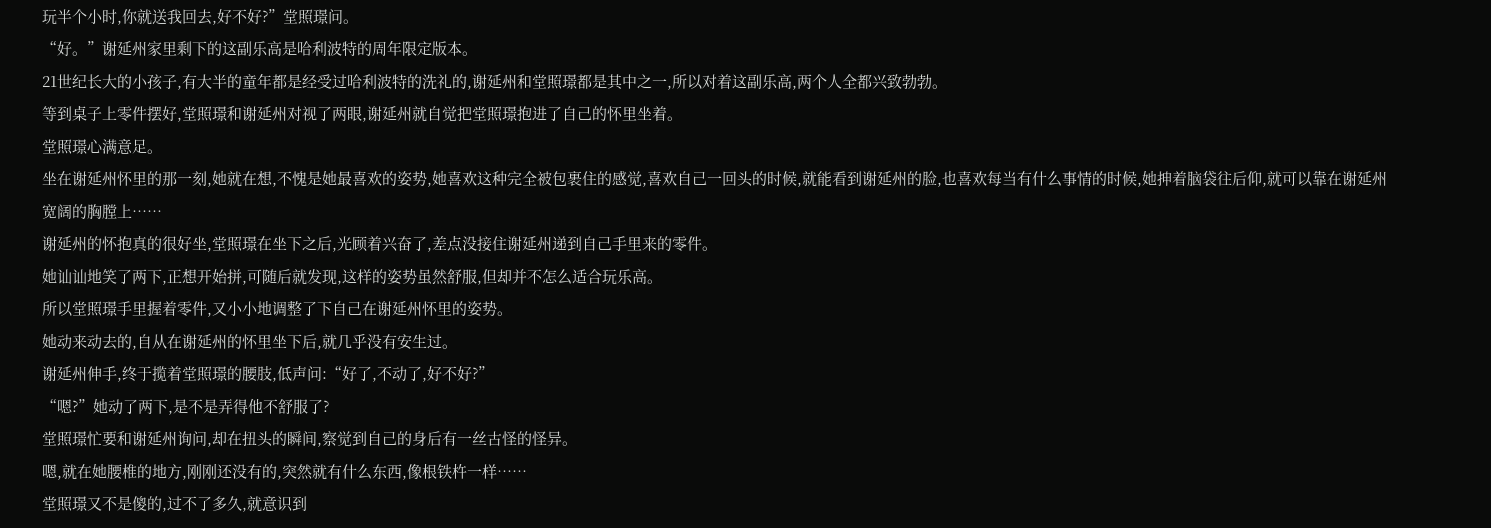玩半个小时,你就送我回去,好不好?”堂照璟问。
“好。”谢延州家里剩下的这副乐高是哈利波特的周年限定版本。
21世纪长大的小孩子,有大半的童年都是经受过哈利波特的洗礼的,谢延州和堂照璟都是其中之一,所以对着这副乐高,两个人全都兴致勃勃。
等到桌子上零件摆好,堂照璟和谢延州对视了两眼,谢延州就自觉把堂照璟抱进了自己的怀里坐着。
堂照璟心满意足。
坐在谢延州怀里的那一刻,她就在想,不愧是她最喜欢的姿势,她喜欢这种完全被包裹住的感觉,喜欢自己一回头的时候,就能看到谢延州的脸,也喜欢每当有什么事情的时候,她抻着脑袋往后仰,就可以靠在谢延州宽阔的胸膛上……
谢延州的怀抱真的很好坐,堂照璟在坐下之后,光顾着兴奋了,差点没接住谢延州递到自己手里来的零件。
她讪讪地笑了两下,正想开始拼,可随后就发现,这样的姿势虽然舒服,但却并不怎么适合玩乐高。
所以堂照璟手里握着零件,又小小地调整了下自己在谢延州怀里的姿势。
她动来动去的,自从在谢延州的怀里坐下后,就几乎没有安生过。
谢延州伸手,终于揽着堂照璟的腰肢,低声问:“好了,不动了,好不好?”
“嗯?”她动了两下,是不是弄得他不舒服了?
堂照璟忙要和谢延州询问,却在扭头的瞬间,察觉到自己的身后有一丝古怪的怪异。
嗯,就在她腰椎的地方,刚刚还没有的,突然就有什么东西,像根铁杵一样……
堂照璟又不是傻的,过不了多久,就意识到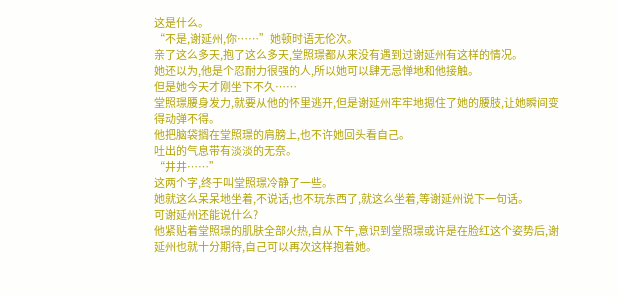这是什么。
“不是,谢延州,你……”她顿时语无伦次。
亲了这么多天,抱了这么多天,堂照璟都从来没有遇到过谢延州有这样的情况。
她还以为,他是个忍耐力很强的人,所以她可以肆无忌惮地和他接触。
但是她今天才刚坐下不久……
堂照璟腰身发力,就要从他的怀里逃开,但是谢延州牢牢地摁住了她的腰肢,让她瞬间变得动弹不得。
他把脑袋搁在堂照璟的肩膀上,也不许她回头看自己。
吐出的气息带有淡淡的无奈。
“井井……”
这两个字,终于叫堂照璟冷静了一些。
她就这么呆呆地坐着,不说话,也不玩东西了,就这么坐着,等谢延州说下一句话。
可谢延州还能说什么?
他紧贴着堂照璟的肌肤全部火热,自从下午,意识到堂照璟或许是在脸红这个姿势后,谢延州也就十分期待,自己可以再次这样抱着她。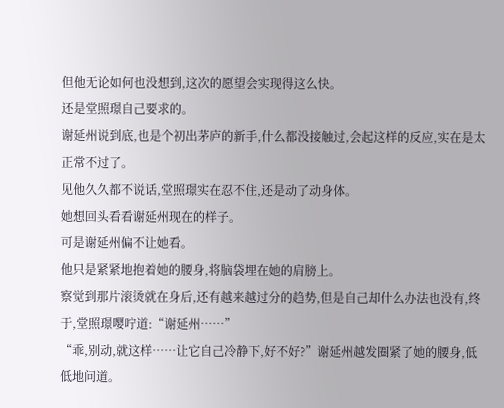但他无论如何也没想到,这次的愿望会实现得这么快。
还是堂照璟自己要求的。
谢延州说到底,也是个初出茅庐的新手,什么都没接触过,会起这样的反应,实在是太正常不过了。
见他久久都不说话,堂照璟实在忍不住,还是动了动身体。
她想回头看看谢延州现在的样子。
可是谢延州偏不让她看。
他只是紧紧地抱着她的腰身,将脑袋埋在她的肩膀上。
察觉到那片滚烫就在身后,还有越来越过分的趋势,但是自己却什么办法也没有,终于,堂照璟嘤咛道:“谢延州……”
“乖,别动,就这样……让它自己冷静下,好不好?”谢延州越发圈紧了她的腰身,低低地问道。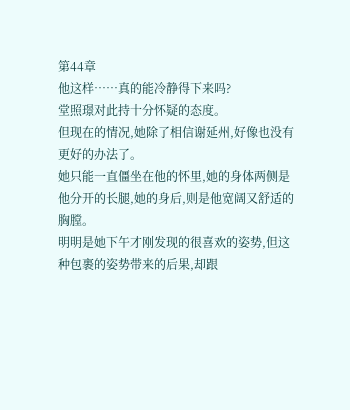第44章
他这样……真的能冷静得下来吗?
堂照璟对此持十分怀疑的态度。
但现在的情况,她除了相信谢延州,好像也没有更好的办法了。
她只能一直僵坐在他的怀里,她的身体两侧是他分开的长腿,她的身后,则是他宽阔又舒适的胸膛。
明明是她下午才刚发现的很喜欢的姿势,但这种包裹的姿势带来的后果,却跟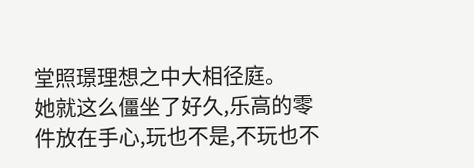堂照璟理想之中大相径庭。
她就这么僵坐了好久,乐高的零件放在手心,玩也不是,不玩也不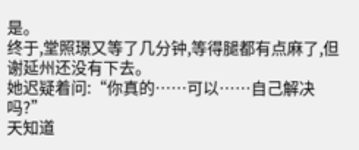是。
终于,堂照璟又等了几分钟,等得腿都有点麻了,但谢延州还没有下去。
她迟疑着问:“你真的……可以……自己解决吗?”
天知道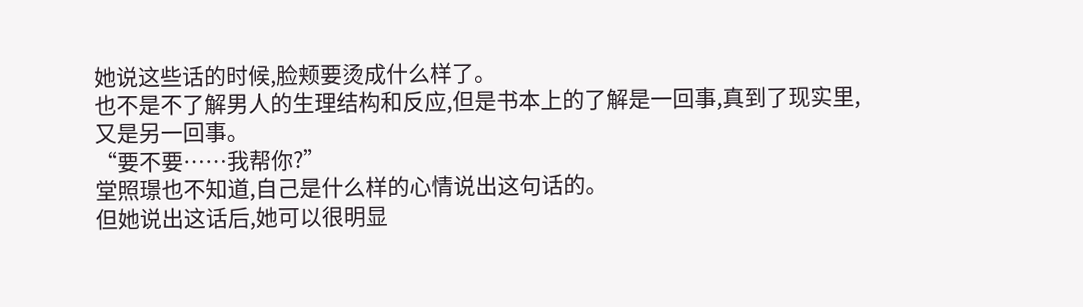她说这些话的时候,脸颊要烫成什么样了。
也不是不了解男人的生理结构和反应,但是书本上的了解是一回事,真到了现实里,又是另一回事。
“要不要……我帮你?”
堂照璟也不知道,自己是什么样的心情说出这句话的。
但她说出这话后,她可以很明显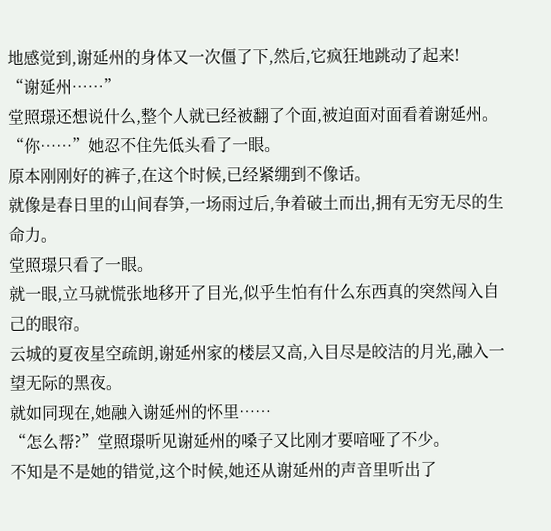地感觉到,谢延州的身体又一次僵了下,然后,它疯狂地跳动了起来!
“谢延州……”
堂照璟还想说什么,整个人就已经被翻了个面,被迫面对面看着谢延州。
“你……”她忍不住先低头看了一眼。
原本刚刚好的裤子,在这个时候,已经紧绷到不像话。
就像是春日里的山间春笋,一场雨过后,争着破土而出,拥有无穷无尽的生命力。
堂照璟只看了一眼。
就一眼,立马就慌张地移开了目光,似乎生怕有什么东西真的突然闯入自己的眼帘。
云城的夏夜星空疏朗,谢延州家的楼层又高,入目尽是皎洁的月光,融入一望无际的黑夜。
就如同现在,她融入谢延州的怀里……
“怎么帮?”堂照璟听见谢延州的嗓子又比刚才要喑哑了不少。
不知是不是她的错觉,这个时候,她还从谢延州的声音里听出了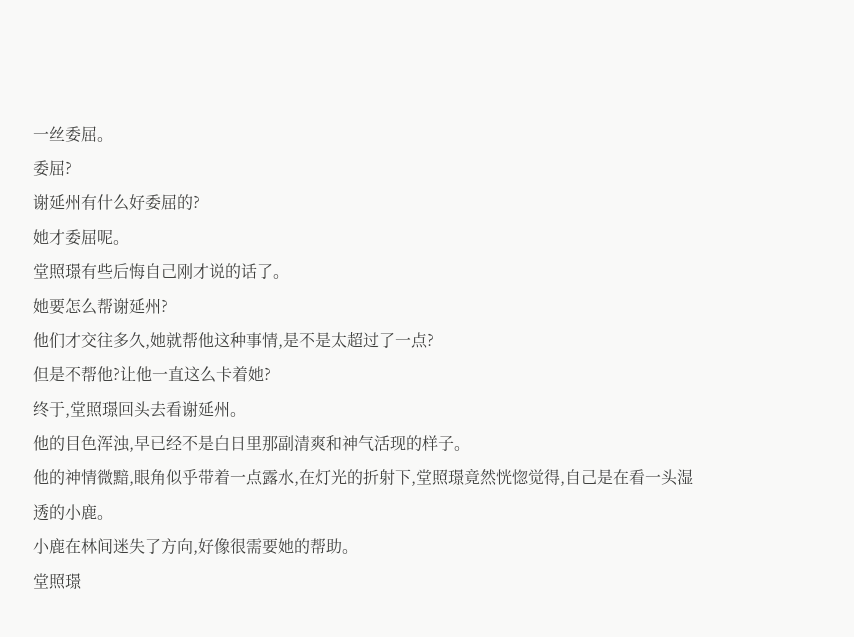一丝委屈。
委屈?
谢延州有什么好委屈的?
她才委屈呢。
堂照璟有些后悔自己刚才说的话了。
她要怎么帮谢延州?
他们才交往多久,她就帮他这种事情,是不是太超过了一点?
但是不帮他?让他一直这么卡着她?
终于,堂照璟回头去看谢延州。
他的目色浑浊,早已经不是白日里那副清爽和神气活现的样子。
他的神情微黯,眼角似乎带着一点露水,在灯光的折射下,堂照璟竟然恍惚觉得,自己是在看一头湿透的小鹿。
小鹿在林间迷失了方向,好像很需要她的帮助。
堂照璟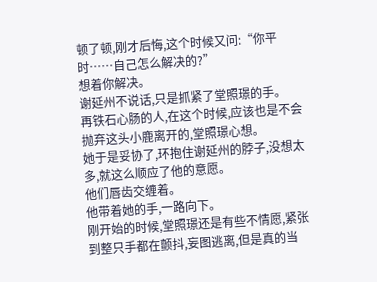顿了顿,刚才后悔,这个时候又问:“你平时……自己怎么解决的?”
想着你解决。
谢延州不说话,只是抓紧了堂照璟的手。
再铁石心肠的人,在这个时候,应该也是不会抛弃这头小鹿离开的,堂照璟心想。
她于是妥协了,环抱住谢延州的脖子,没想太多,就这么顺应了他的意愿。
他们唇齿交缠着。
他带着她的手,一路向下。
刚开始的时候,堂照璟还是有些不情愿,紧张到整只手都在颤抖,妄图逃离,但是真的当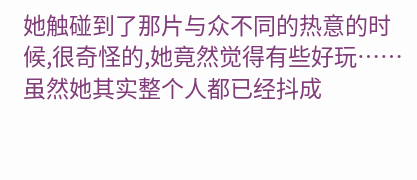她触碰到了那片与众不同的热意的时候,很奇怪的,她竟然觉得有些好玩……
虽然她其实整个人都已经抖成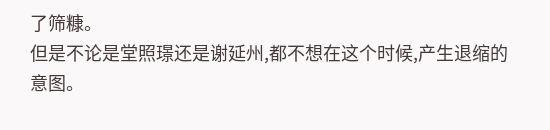了筛糠。
但是不论是堂照璟还是谢延州,都不想在这个时候,产生退缩的意图。